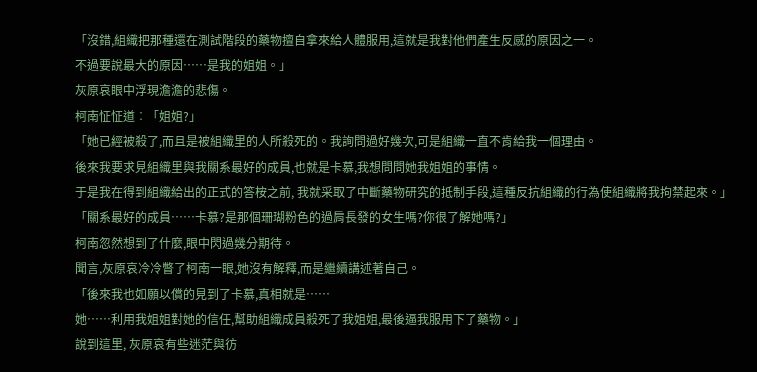「沒錯,組織把那種還在測試階段的藥物擅自拿來給人體服用,這就是我對他們產生反感的原因之一。
不過要說最大的原因……是我的姐姐。」
灰原哀眼中浮現澹澹的悲傷。
柯南怔怔道︰「姐姐?」
「她已經被殺了,而且是被組織里的人所殺死的。我詢問過好幾次,可是組織一直不肯給我一個理由。
後來我要求見組織里與我關系最好的成員,也就是卡慕,我想問問她我姐姐的事情。
于是我在得到組織給出的正式的答桉之前, 我就采取了中斷藥物研究的抵制手段,這種反抗組織的行為使組織將我拘禁起來。」
「關系最好的成員……卡慕?是那個珊瑚粉色的過肩長發的女生嗎?你很了解她嗎?」
柯南忽然想到了什麼,眼中閃過幾分期待。
聞言,灰原哀冷冷瞥了柯南一眼,她沒有解釋,而是繼續講述著自己。
「後來我也如願以償的見到了卡慕,真相就是……
她……利用我姐姐對她的信任,幫助組織成員殺死了我姐姐,最後逼我服用下了藥物。」
說到這里, 灰原哀有些迷茫與彷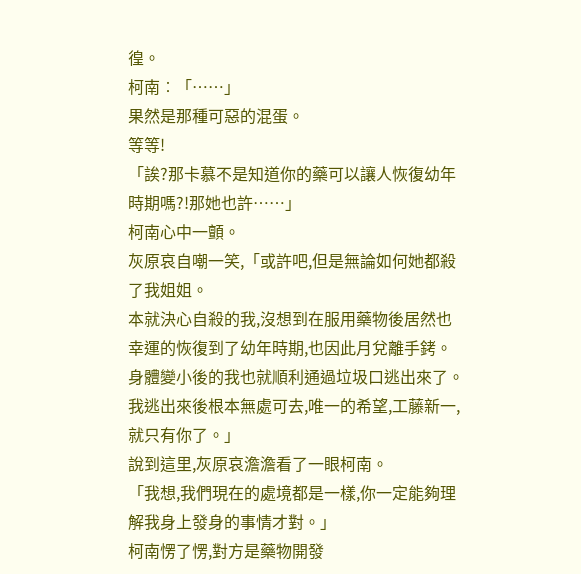徨。
柯南︰「……」
果然是那種可惡的混蛋。
等等!
「誒?那卡慕不是知道你的藥可以讓人恢復幼年時期嗎?!那她也許……」
柯南心中一顫。
灰原哀自嘲一笑,「或許吧,但是無論如何她都殺了我姐姐。
本就決心自殺的我,沒想到在服用藥物後居然也幸運的恢復到了幼年時期,也因此月兌離手銬。
身體變小後的我也就順利通過垃圾口逃出來了。
我逃出來後根本無處可去,唯一的希望,工藤新一,就只有你了。」
說到這里,灰原哀澹澹看了一眼柯南。
「我想,我們現在的處境都是一樣,你一定能夠理解我身上發身的事情才對。」
柯南愣了愣,對方是藥物開發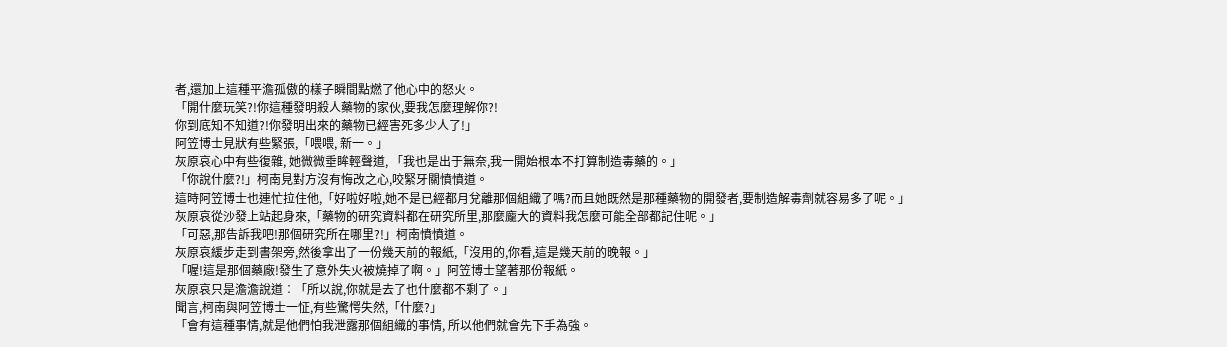者,還加上這種平澹孤傲的樣子瞬間點燃了他心中的怒火。
「開什麼玩笑?!你這種發明殺人藥物的家伙,要我怎麼理解你?!
你到底知不知道?!你發明出來的藥物已經害死多少人了!」
阿笠博士見狀有些緊張,「喂喂, 新一。」
灰原哀心中有些復雜, 她微微垂眸輕聲道, 「我也是出于無奈,我一開始根本不打算制造毒藥的。」
「你說什麼?!」柯南見對方沒有悔改之心,咬緊牙關憤憤道。
這時阿笠博士也連忙拉住他,「好啦好啦,她不是已經都月兌離那個組織了嗎?而且她既然是那種藥物的開發者,要制造解毒劑就容易多了呢。」
灰原哀從沙發上站起身來,「藥物的研究資料都在研究所里,那麼龐大的資料我怎麼可能全部都記住呢。」
「可惡,那告訴我吧!那個研究所在哪里?!」柯南憤憤道。
灰原哀緩步走到書架旁,然後拿出了一份幾天前的報紙,「沒用的,你看,這是幾天前的晚報。」
「喔!這是那個藥廠!發生了意外失火被燒掉了啊。」阿笠博士望著那份報紙。
灰原哀只是澹澹說道︰「所以說,你就是去了也什麼都不剩了。」
聞言,柯南與阿笠博士一怔,有些驚愕失然,「什麼?」
「會有這種事情,就是他們怕我泄露那個組織的事情, 所以他們就會先下手為強。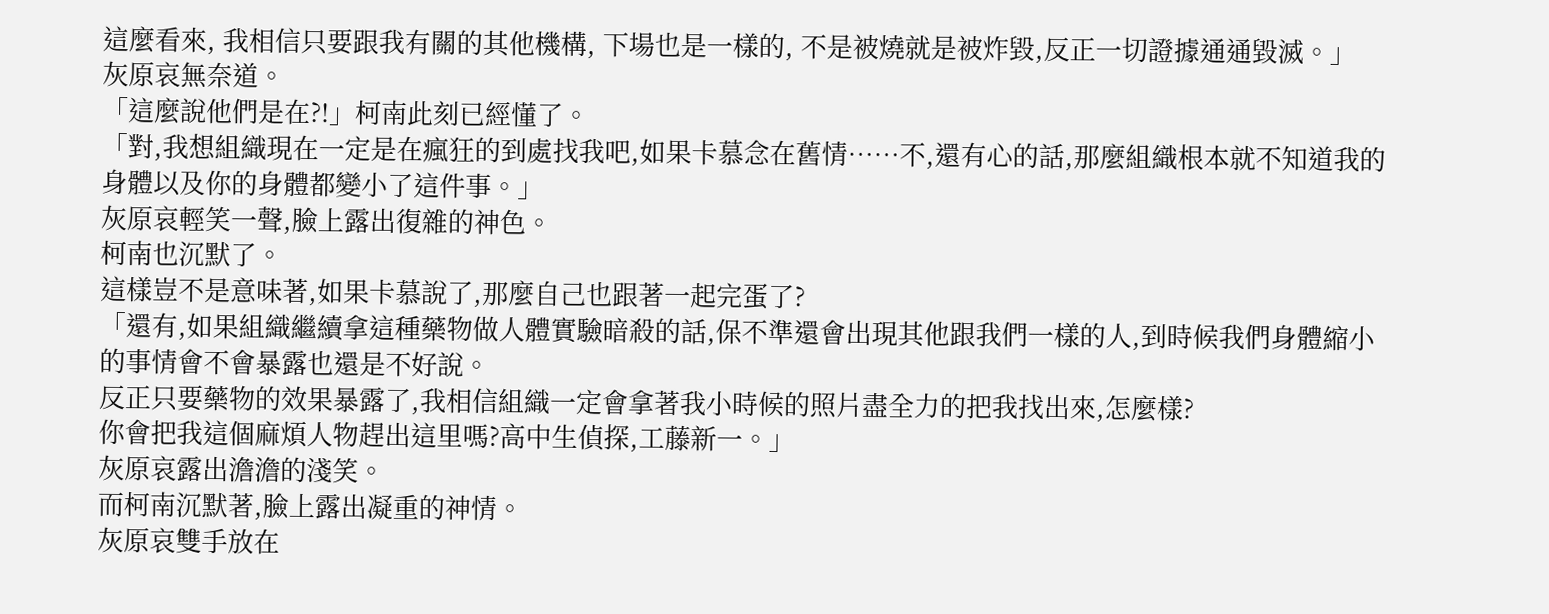這麼看來, 我相信只要跟我有關的其他機構, 下場也是一樣的, 不是被燒就是被炸毀,反正一切證據通通毀滅。」
灰原哀無奈道。
「這麼說他們是在?!」柯南此刻已經懂了。
「對,我想組織現在一定是在瘋狂的到處找我吧,如果卡慕念在舊情……不,還有心的話,那麼組織根本就不知道我的身體以及你的身體都變小了這件事。」
灰原哀輕笑一聲,臉上露出復雜的神色。
柯南也沉默了。
這樣豈不是意味著,如果卡慕說了,那麼自己也跟著一起完蛋了?
「還有,如果組織繼續拿這種藥物做人體實驗暗殺的話,保不準還會出現其他跟我們一樣的人,到時候我們身體縮小的事情會不會暴露也還是不好說。
反正只要藥物的效果暴露了,我相信組織一定會拿著我小時候的照片盡全力的把我找出來,怎麼樣?
你會把我這個麻煩人物趕出這里嗎?高中生偵探,工藤新一。」
灰原哀露出澹澹的淺笑。
而柯南沉默著,臉上露出凝重的神情。
灰原哀雙手放在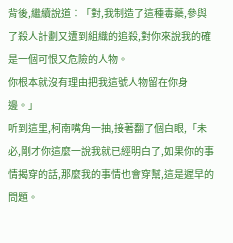背後,繼續說道︰「對,我制造了這種毒藥,參與了殺人計劃又遭到組織的追殺,對你來說我的確是一個可恨又危險的人物。
你根本就沒有理由把我這號人物留在你身邊。」
听到這里,柯南嘴角一抽,接著翻了個白眼,「未必,剛才你這麼一說我就已經明白了,如果你的事情揭穿的話,那麼我的事情也會穿幫,這是遲早的問題。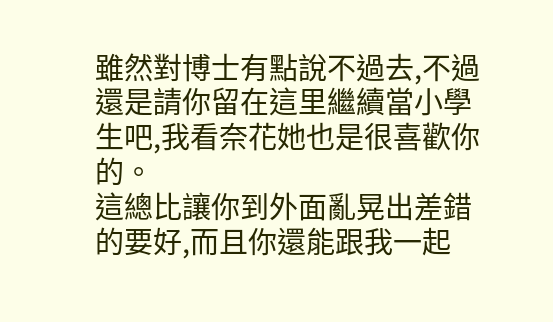雖然對博士有點說不過去,不過還是請你留在這里繼續當小學生吧,我看奈花她也是很喜歡你的。
這總比讓你到外面亂晃出差錯的要好,而且你還能跟我一起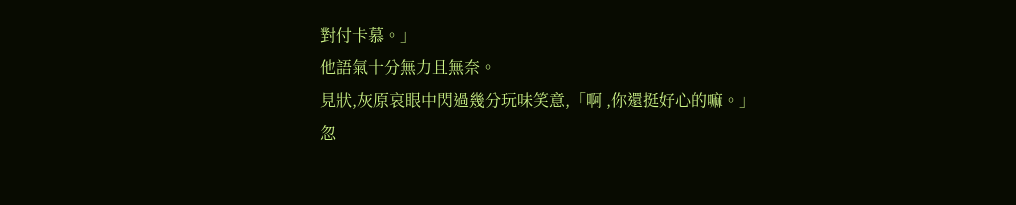對付卡慕。」
他語氣十分無力且無奈。
見狀,灰原哀眼中閃過幾分玩味笑意,「啊 ,你還挺好心的嘛。」
忽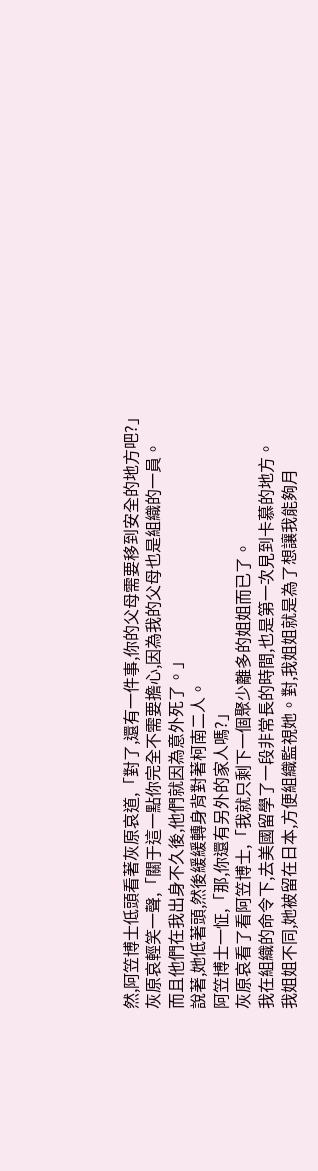然,阿笠博士低頭看著灰原哀道,「對了,還有一件事,你的父母需要移到安全的地方吧?」
灰原哀輕笑一聲,「關于這一點你完全不需要擔心,因為我的父母也是組織的一員。
而且他們在我出身不久後,他們就因為意外死了。」
說著,她低著頭,然後緩緩轉身背對著柯南二人。
阿笠博士一怔,「那,你還有另外的家人嗎?」
灰原哀看了看阿笠博士,「我就只剩下一個聚少離多的姐姐而已了。
我在組織的命令下,去美國留學了一段非常長的時間,也是第一次見到卡慕的地方。
我姐姐不同,她被留在日本,方便組織監視她。對,我姐姐就是為了想讓我能夠月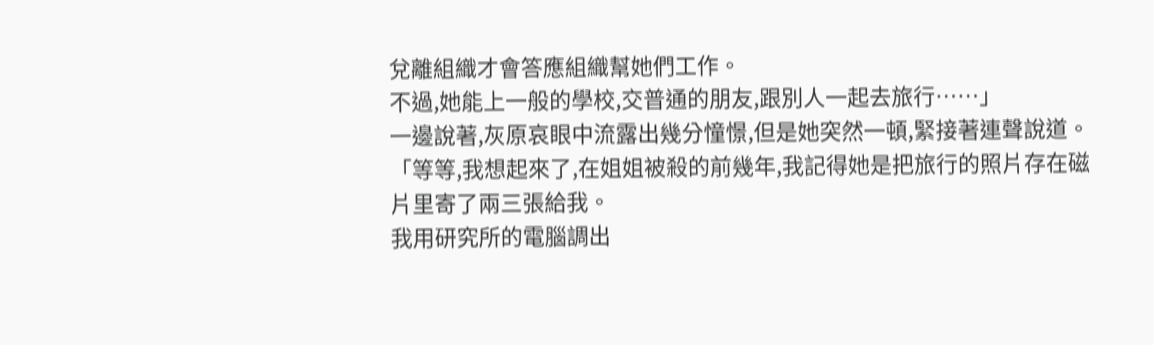兌離組織才會答應組織幫她們工作。
不過,她能上一般的學校,交普通的朋友,跟別人一起去旅行……」
一邊說著,灰原哀眼中流露出幾分憧憬,但是她突然一頓,緊接著連聲說道。
「等等,我想起來了,在姐姐被殺的前幾年,我記得她是把旅行的照片存在磁片里寄了兩三張給我。
我用研究所的電腦調出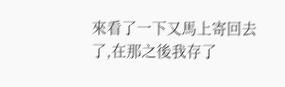來看了一下又馬上寄回去了,在那之後我存了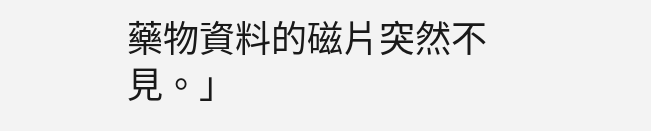藥物資料的磁片突然不見。」